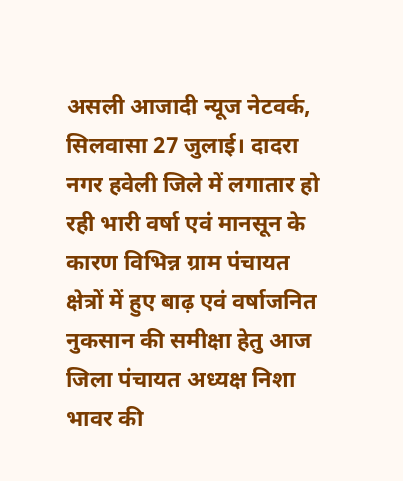असली आजादी न्यूज नेटवर्क, सिलवासा 27 जुलाई। दादरा नगर हवेली जिले में लगातार हो रही भारी वर्षा एवं मानसून के कारण विभिन्न ग्राम पंचायत क्षेत्रों में हुए बाढ़ एवं वर्षाजनित नुकसान की समीक्षा हेतु आज जिला पंचायत अध्यक्ष निशा भावर की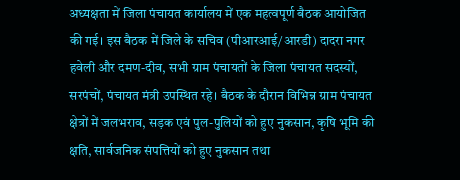अध्यक्षता में जिला पंचायत कार्यालय में एक महत्वपूर्ण बैठक आयोजित की गई। इस बैठक में जिले के सचिव (पीआरआई/आरडी) दादरा नगर हवेली और दमण-दीव, सभी ग्राम पंचायतों के जिला पंचायत सदस्यों, सरपंचों, पंचायत मंत्री उपस्थित रहे। बैठक के दौरान विभिन्न ग्राम पंचायत क्षेत्रों में जलभराव, सड़क एवं पुल-पुलियों को हुए नुकसान, कृषि भूमि की क्षति, सार्वजनिक संपत्तियों को हुए नुकसान तथा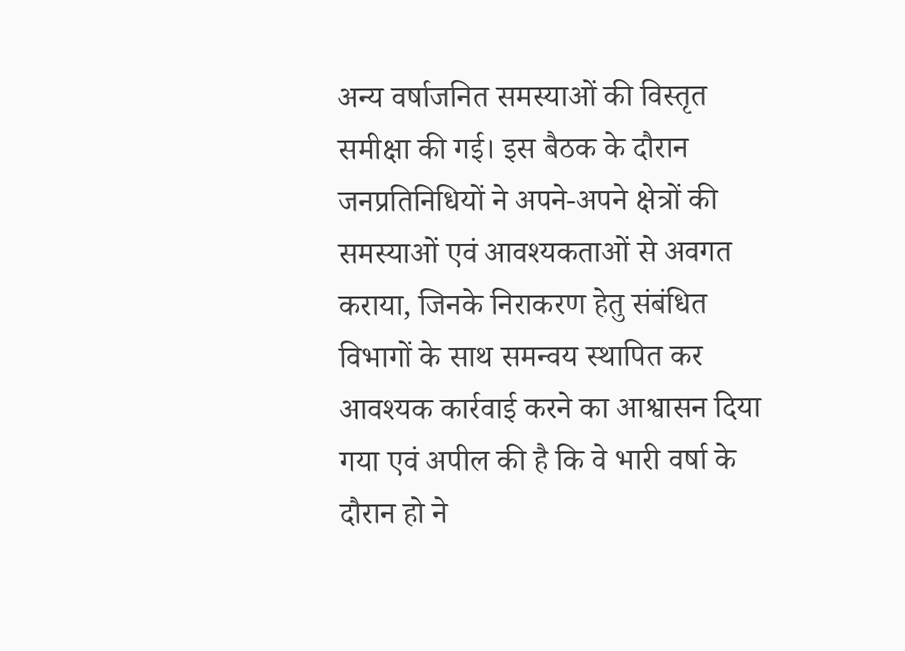अन्य वर्षाजनित समस्याओं की विस्तृत समीक्षा की गई। इस बैठक के दौरान जनप्रतिनिधियों ने अपने-अपने क्षेत्रों की समस्याओं एवं आवश्यकताओं से अवगत कराया, जिनके निराकरण हेतु संबंधित विभागों के साथ समन्वय स्थापित कर आवश्यक कार्रवाई करने का आश्वासन दिया गया एवं अपील की है कि वे भारी वर्षा के दौरान हो ने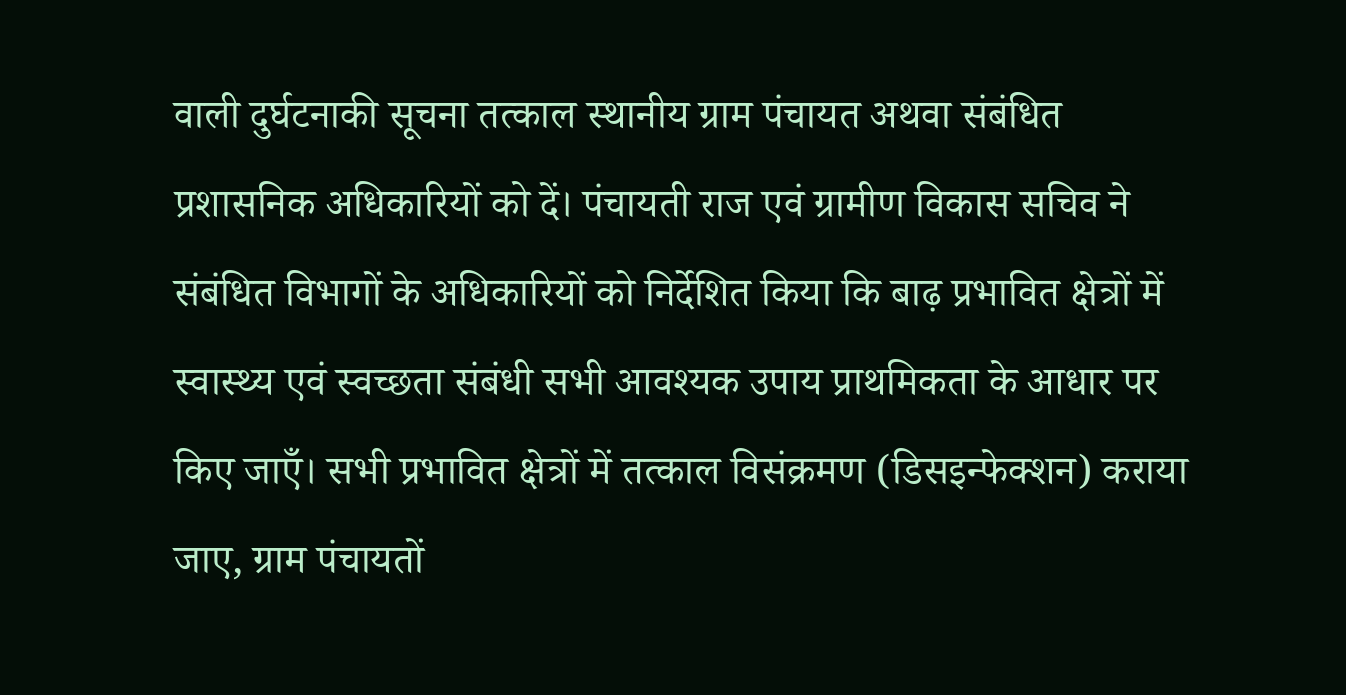वाली दुर्घटनाकी सूचना तत्काल स्थानीय ग्राम पंचायत अथवा संबंधित प्रशासनिक अधिकारियों को दें। पंचायती राज एवं ग्रामीण विकास सचिव ने संबंधित विभागों के अधिकारियों को निर्देशित किया कि बाढ़ प्रभावित क्षेत्रों में स्वास्थ्य एवं स्वच्छता संबंधी सभी आवश्यक उपाय प्राथमिकता के आधार पर किए जाएँ। सभी प्रभावित क्षेत्रों में तत्काल विसंक्रमण (डिसइन्फेक्शन) कराया जाए, ग्राम पंचायतों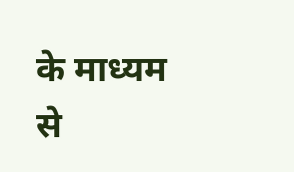के माध्यम से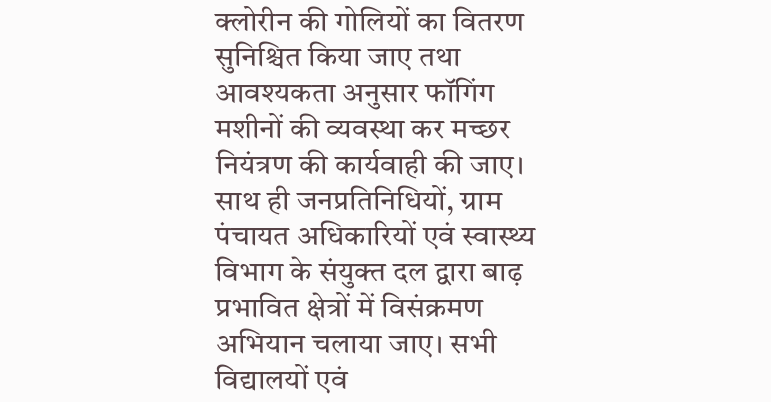क्लोरीन की गोलियों का वितरण सुनिश्चित किया जाए तथा आवश्यकता अनुसार फॉगिंग मशीनों की व्यवस्था कर मच्छर नियंत्रण की कार्यवाही की जाए। साथ ही जनप्रतिनिधियों, ग्राम पंचायत अधिकारियों एवं स्वास्थ्य विभाग के संयुक्त दल द्वारा बाढ़ प्रभावित क्षेत्रों में विसंक्रमण अभियान चलाया जाए। सभी विद्यालयों एवं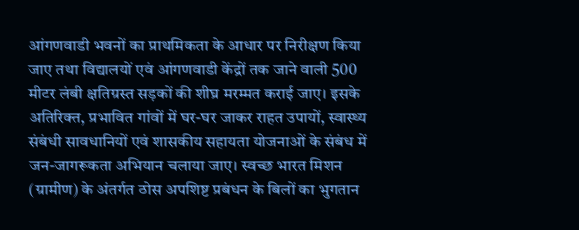आंगणवाडी भवनों का प्राथमिकता के आधार पर निरीक्षण किया जाए तथा विद्यालयों एवं आंगणवाडी केंद्रों तक जाने वाली 500 मीटर लंबी क्षतिग्रस्त सड़कों की शीघ्र मरम्मत कराई जाए। इसके अतिरिक्त, प्रभावित गांवों में घर-घर जाकर राहत उपायों, स्वास्थ्य संबंधी सावधानियों एवं शासकीय सहायता योजनाओं के संबंध में जन-जागरूकता अभियान चलाया जाए। स्वच्छ भारत मिशन (ग्रामीण) के अंतर्गत ठोस अपशिष्ट प्रबंधन के बिलों का भुगतान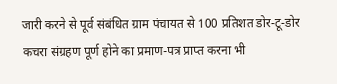जारी करने से पूर्व संबंधित ग्राम पंचायत से 100 प्रतिशत डोर-टू-डोर कचरा संग्रहण पूर्ण होने का प्रमाण-पत्र प्राप्त करना भी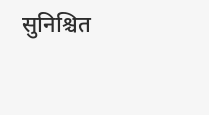सुनिश्चित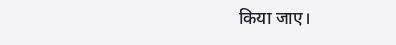किया जाए।